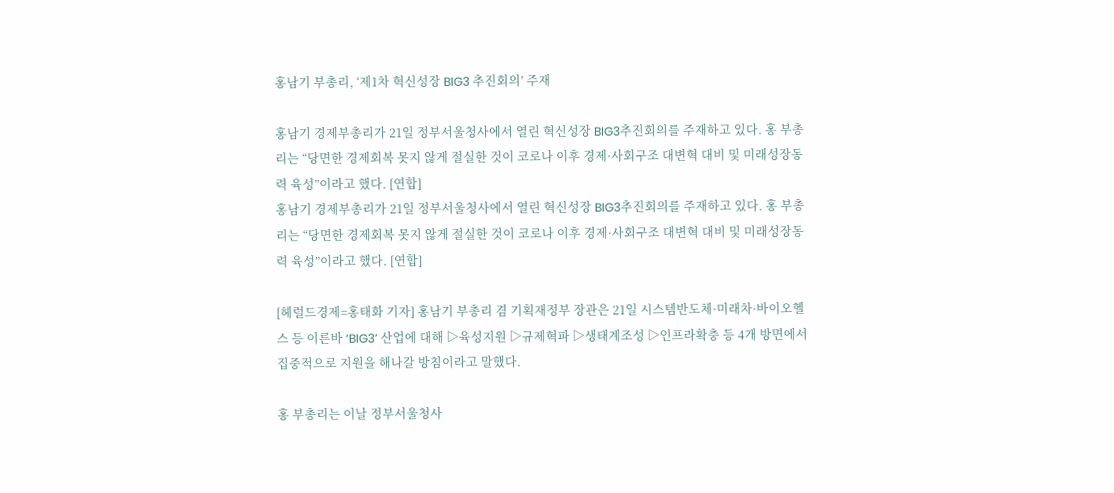홍남기 부총리, ‘제1차 혁신성장 BIG3 추진회의’ 주재

홍남기 경제부총리가 21일 정부서울청사에서 열린 혁신성장 BIG3추진회의를 주재하고 있다. 홍 부총리는 “당면한 경제회복 못지 않게 절실한 것이 코로나 이후 경제·사회구조 대변혁 대비 및 미래성장동력 육성”이라고 했다. [연합]
홍남기 경제부총리가 21일 정부서울청사에서 열린 혁신성장 BIG3추진회의를 주재하고 있다. 홍 부총리는 “당면한 경제회복 못지 않게 절실한 것이 코로나 이후 경제·사회구조 대변혁 대비 및 미래성장동력 육성”이라고 했다. [연합]

[헤럴드경제=홍태화 기자] 홍남기 부총리 겸 기획재정부 장관은 21일 시스템반도체·미래차·바이오헬스 등 이른바 ‘BIG3’ 산업에 대해 ▷육성지원 ▷규제혁파 ▷생태계조성 ▷인프라확충 등 4개 방면에서 집중적으로 지원을 해나갈 방침이라고 말했다.

홍 부총리는 이날 정부서울청사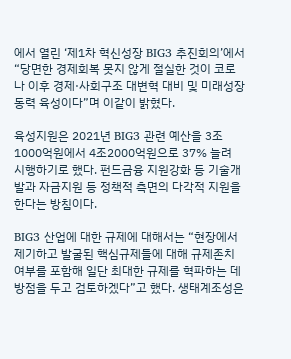에서 열린 ‘제1차 혁신성장 BIG3 추진회의’에서 “당면한 경제회복 못지 않게 절실한 것이 코로나 이후 경제·사회구조 대변혁 대비 및 미래성장동력 육성이다”며 이같이 밝혔다.

육성지원은 2021년 BIG3 관련 예산을 3조1000억원에서 4조2000억원으로 37% 늘려 시행하기로 했다. 펀드금융 지원강화 등 기술개발과 자금지원 등 정책적 측면의 다각적 지원을 한다는 방침이다.

BIG3 산업에 대한 규제에 대해서는 “현장에서 제기하고 발굴된 핵심규제들에 대해 규제존치 여부를 포함해 일단 최대한 규제를 혁파하는 데 방점을 두고 검토하겠다”고 했다. 생태계조성은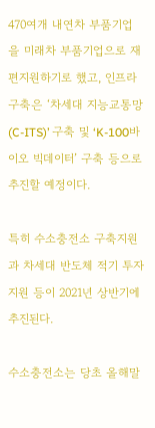470여개 내연차 부품기업을 미래차 부품기업으로 재편지원하기로 했고, 인프라 구축은 ‘차세대 지능교통망(C-ITS)’ 구축 및 ‘K-100바이오 빅데이터’ 구축 등으로 추진할 예정이다.

특히 수소충전소 구축지원과 차세대 반도체 적기 투자지원 등이 2021년 상반기에 추진된다.

수소충전소는 당초 올해말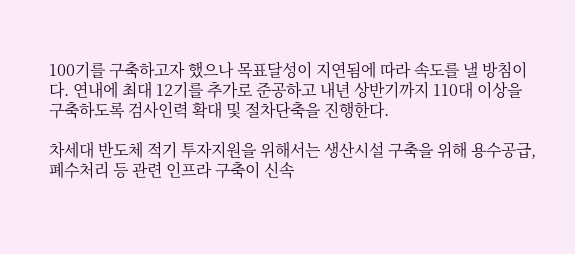100기를 구축하고자 했으나 목표달성이 지연됨에 따라 속도를 낼 방침이다. 연내에 최대 12기를 추가로 준공하고 내년 상반기까지 110대 이상을 구축하도록 검사인력 확대 및 절차단축을 진행한다.

차세대 반도체 적기 투자지원을 위해서는 생산시설 구축을 위해 용수공급, 폐수처리 등 관련 인프라 구축이 신속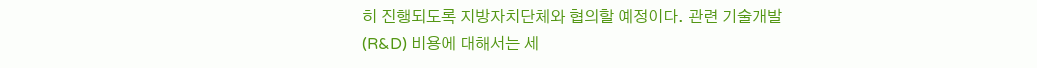히 진행되도록 지방자치단체와 협의할 예정이다. 관련 기술개발(R&D) 비용에 대해서는 세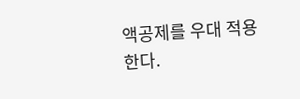액공제를 우대 적용한다.